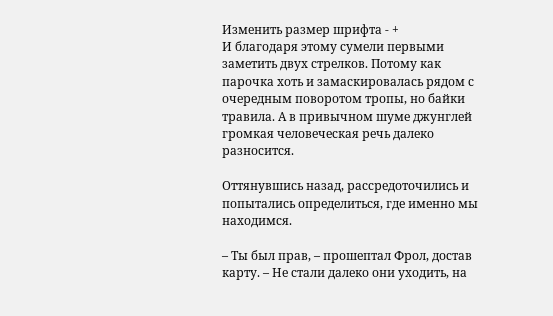Изменить размер шрифта - +
И благодаря этому сумели первыми заметить двух стрелков. Потому как парочка хоть и замаскировалась рядом с очередным поворотом тропы, но байки травила. А в привычном шуме джунглей громкая человеческая речь далеко разносится.

Оттянувшись назад, рассредоточились и попытались определиться, где именно мы находимся.

– Ты был прав, – прошептал Фрол, достав карту. – Не стали далеко они уходить, на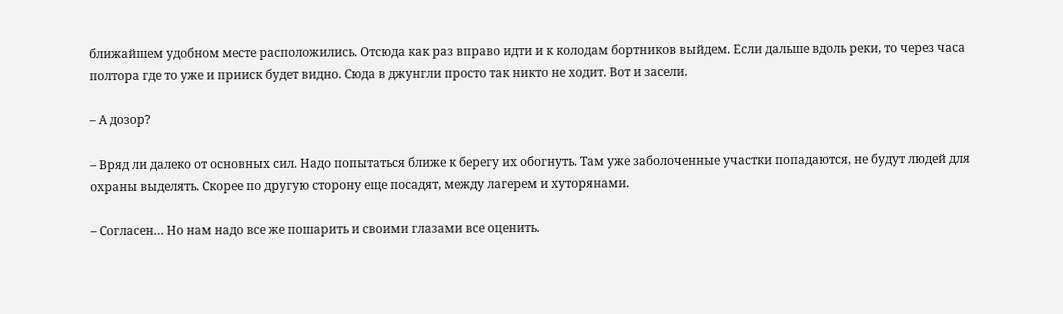ближайшем удобном месте расположились. Отсюда как раз вправо идти и к колодам бортников выйдем. Если дальше вдоль реки, то через часа полтора где то уже и прииск будет видно. Сюда в джунгли просто так никто не ходит. Вот и засели.

– А дозор?

– Вряд ли далеко от основных сил. Надо попытаться ближе к берегу их обогнуть. Там уже заболоченные участки попадаются, не будут людей для охраны выделять. Скорее по другую сторону еще посадят, между лагерем и хуторянами.

– Согласен… Но нам надо все же пошарить и своими глазами все оценить.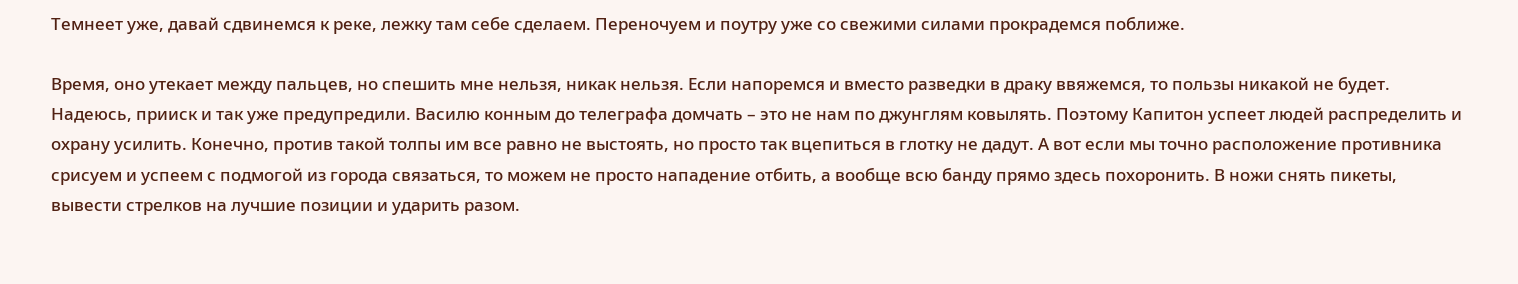Темнеет уже, давай сдвинемся к реке, лежку там себе сделаем. Переночуем и поутру уже со свежими силами прокрадемся поближе.

Время, оно утекает между пальцев, но спешить мне нельзя, никак нельзя. Если напоремся и вместо разведки в драку ввяжемся, то пользы никакой не будет. Надеюсь, прииск и так уже предупредили. Василю конным до телеграфа домчать – это не нам по джунглям ковылять. Поэтому Капитон успеет людей распределить и охрану усилить. Конечно, против такой толпы им все равно не выстоять, но просто так вцепиться в глотку не дадут. А вот если мы точно расположение противника срисуем и успеем с подмогой из города связаться, то можем не просто нападение отбить, а вообще всю банду прямо здесь похоронить. В ножи снять пикеты, вывести стрелков на лучшие позиции и ударить разом.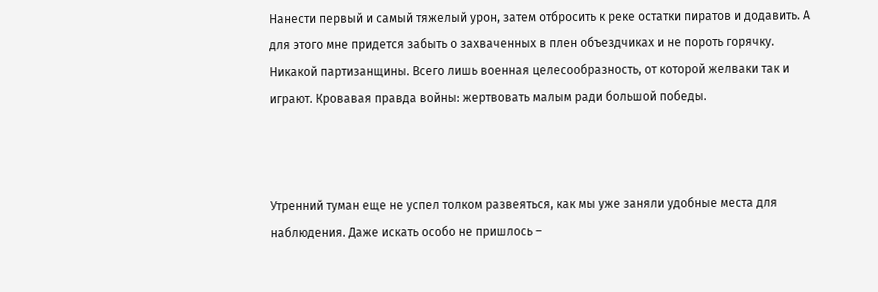Нанести первый и самый тяжелый урон, затем отбросить к реке остатки пиратов и додавить. А для этого мне придется забыть о захваченных в плен объездчиках и не пороть горячку. Никакой партизанщины. Всего лишь военная целесообразность, от которой желваки так и играют. Кровавая правда войны: жертвовать малым ради большой победы.



Утренний туман еще не успел толком развеяться, как мы уже заняли удобные места для наблюдения. Даже искать особо не пришлось –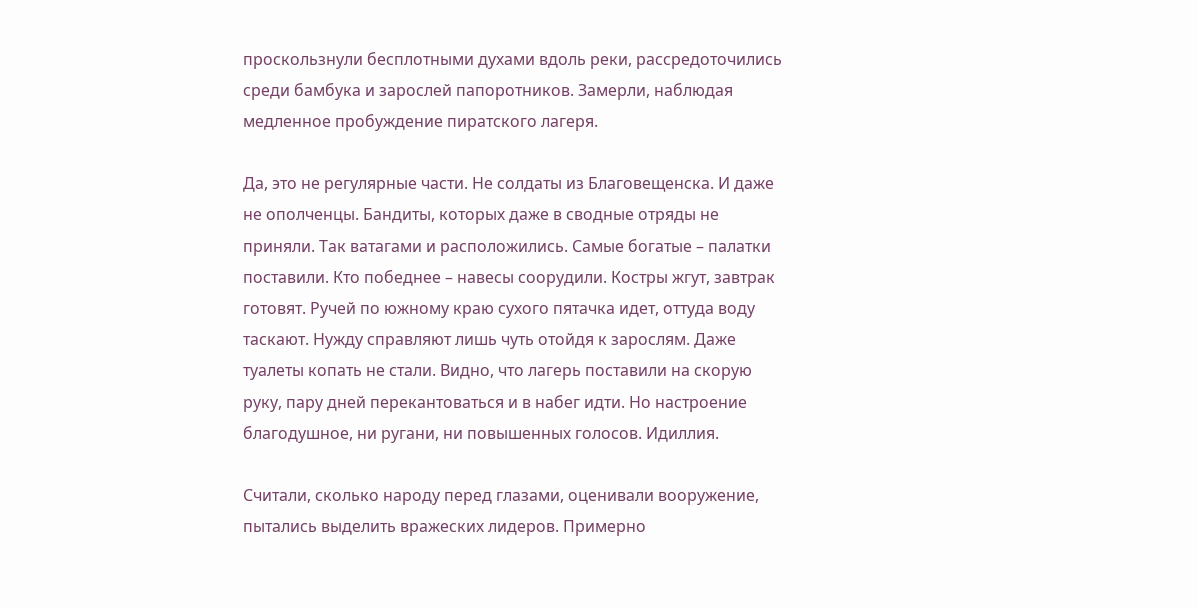проскользнули бесплотными духами вдоль реки, рассредоточились среди бамбука и зарослей папоротников. Замерли, наблюдая медленное пробуждение пиратского лагеря.

Да, это не регулярные части. Не солдаты из Благовещенска. И даже не ополченцы. Бандиты, которых даже в сводные отряды не приняли. Так ватагами и расположились. Самые богатые – палатки поставили. Кто победнее – навесы соорудили. Костры жгут, завтрак готовят. Ручей по южному краю сухого пятачка идет, оттуда воду таскают. Нужду справляют лишь чуть отойдя к зарослям. Даже туалеты копать не стали. Видно, что лагерь поставили на скорую руку, пару дней перекантоваться и в набег идти. Но настроение благодушное, ни ругани, ни повышенных голосов. Идиллия.

Считали, сколько народу перед глазами, оценивали вооружение, пытались выделить вражеских лидеров. Примерно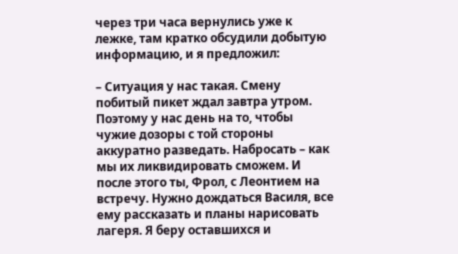через три часа вернулись уже к лежке, там кратко обсудили добытую информацию, и я предложил:

– Ситуация у нас такая. Смену побитый пикет ждал завтра утром. Поэтому у нас день на то, чтобы чужие дозоры с той стороны аккуратно разведать. Набросать – как мы их ликвидировать сможем. И после этого ты, Фрол, с Леонтием на встречу. Нужно дождаться Василя, все ему рассказать и планы нарисовать лагеря. Я беру оставшихся и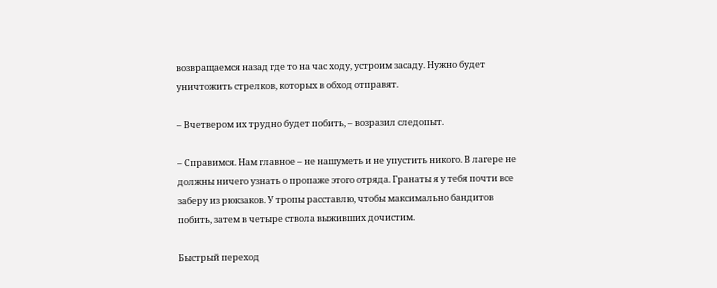возвращаемся назад где то на час ходу, устроим засаду. Нужно будет уничтожить стрелков, которых в обход отправят.

– Вчетвером их трудно будет побить, – возразил следопыт.

– Справимся. Нам главное – не нашуметь и не упустить никого. В лагере не должны ничего узнать о пропаже этого отряда. Гранаты я у тебя почти все заберу из рюкзаков. У тропы расставлю, чтобы максимально бандитов побить, затем в четыре ствола выживших дочистим.

Быстрый переход